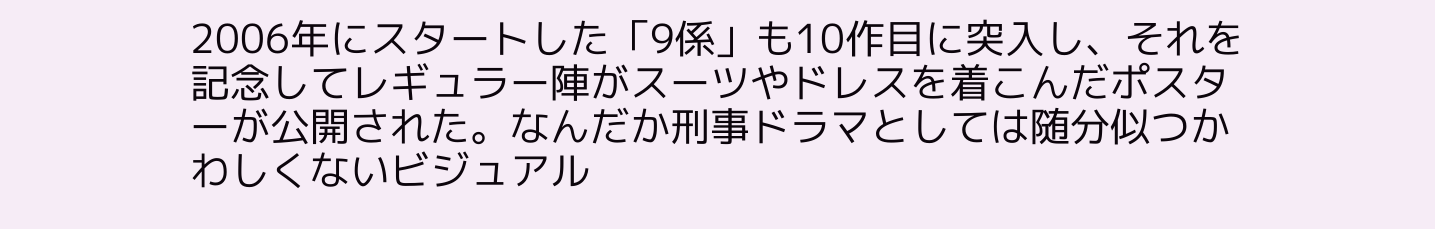2006年にスタートした「9係」も10作目に突入し、それを記念してレギュラー陣がスーツやドレスを着こんだポスターが公開された。なんだか刑事ドラマとしては随分似つかわしくないビジュアル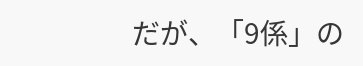だが、「9係」の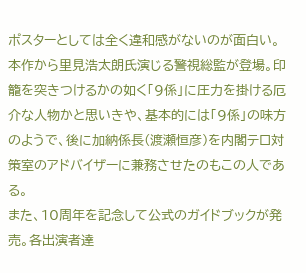ポスターとしては全く違和感がないのが面白い。
本作から里見浩太朗氏演じる警視総監が登場。印籠を突きつけるかの如く「9係」に圧力を掛ける厄介な人物かと思いきや、基本的には「9係」の味方のようで、後に加納係長(渡瀬恒彦)を内閣テロ対策室のアドバイザーに兼務させたのもこの人である。
また、10周年を記念して公式のガイドブックが発売。各出演者達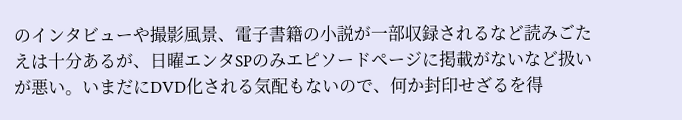のインタビューや撮影風景、電子書籍の小説が一部収録されるなど読みごたえは十分あるが、日曜エンタSPのみエピソードページに掲載がないなど扱いが悪い。いまだにDVD化される気配もないので、何か封印せざるを得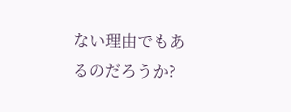ない理由でもあるのだろうか?